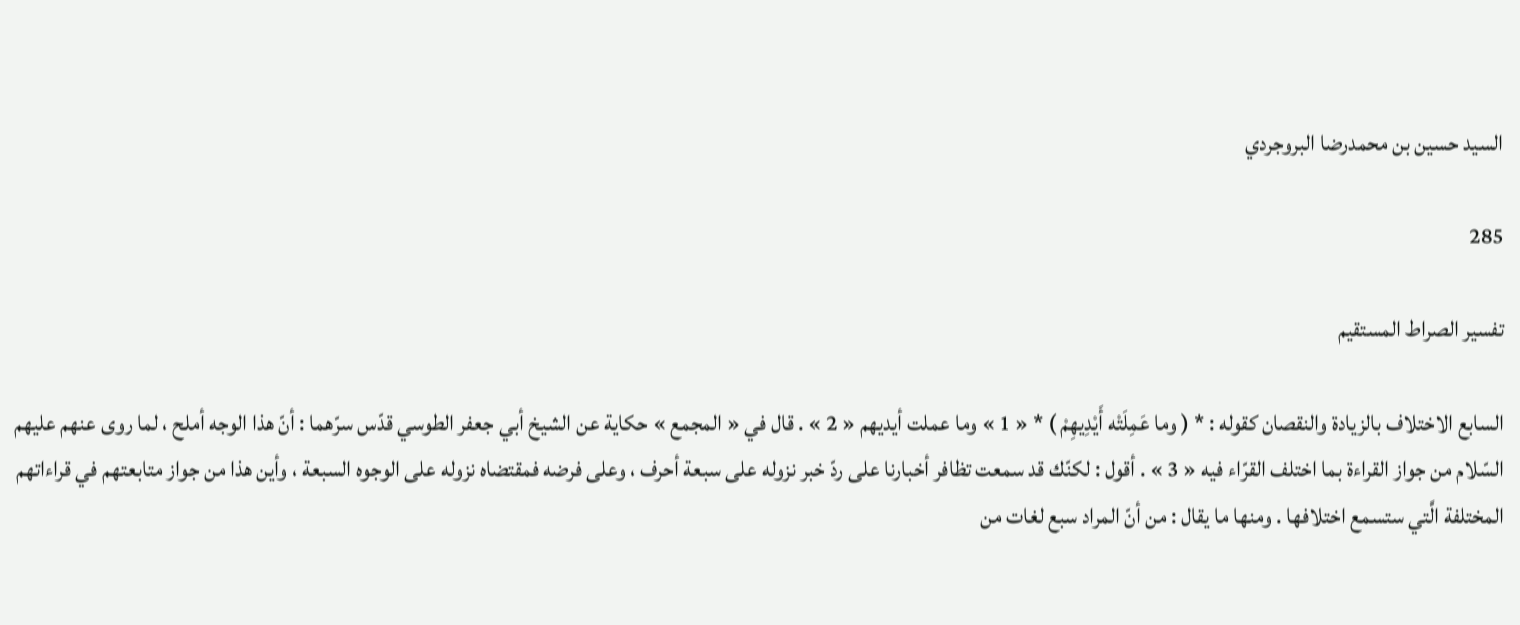السيد حسين بن محمدرضا البروجردي

285

تفسير الصراط المستقيم

السابع الاختلاف بالزيادة والنقصان كقوله : * ( وما عَمِلَتْه أَيْدِيهِمْ ) * « 1 » وما عملت أيديهم « 2 » . قال في « المجمع » حكاية عن الشيخ أبي جعفر الطوسي قدّس سرّهما : أنّ هذا الوجه أملح ، لما روى عنهم عليهم السّلام من جواز القراءة بما اختلف القرّاء فيه « 3 » . أقول : لكنّك قد سمعت تظافر أخبارنا على ردّ خبر نزوله على سبعة أحرف ، وعلى فرضه فمقتضاه نزوله على الوجوه السبعة ، وأين هذا من جواز متابعتهم في قراءاتهم المختلفة الَّتي ستسمع اختلافها . ومنها ما يقال : من أنّ المراد سبع لغات من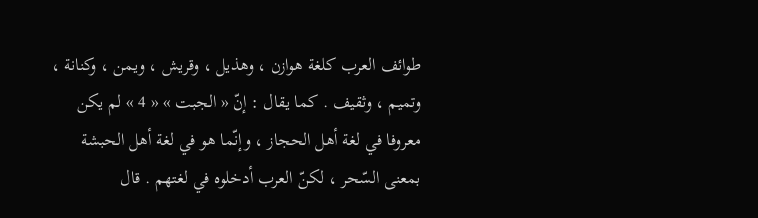طوائف العرب كلغة هوازن ، وهذيل ، وقريش ، ويمن ، وكنانة ، وتميم ، وثقيف . كما يقال : إنّ « الجبت » « 4 » لم يكن معروفا في لغة أهل الحجاز ، وإنّما هو في لغة أهل الحبشة بمعنى السّحر ، لكنّ العرب أدخلوه في لغتهم . قال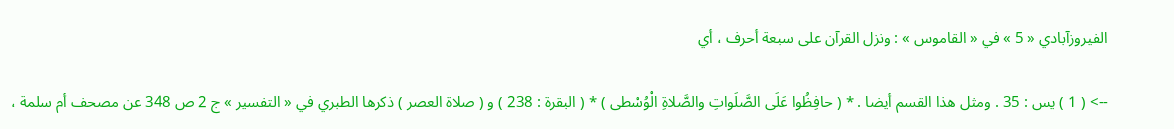الفيروزآبادي « 5 » في « القاموس » : ونزل القرآن على سبعة أحرف ، أي

--> ( 1 ) يس : 35 . ومثل هذا القسم أيضا . * ( حافِظُوا عَلَى الصَّلَواتِ والصَّلاةِ الْوُسْطى ) * ( البقرة : 238 ) و ( صلاة العصر ) ذكرها الطبري في « التفسير » ج 2 ص 348 عن مصحف أم سلمة ،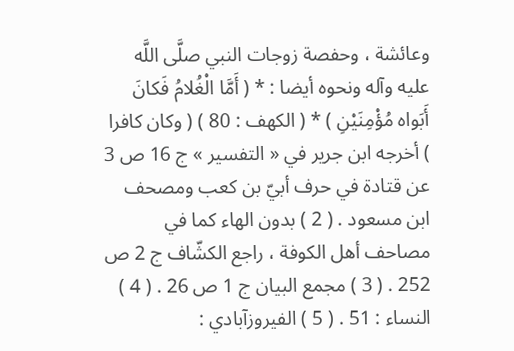وعائشة ، وحفصة زوجات النبي صلَّى اللَّه عليه وآله ونحوه أيضا : * ( أَمَّا الْغُلامُ فَكانَ أَبَواه مُؤْمِنَيْنِ ) * ( الكهف : 80 ) ( وكان كافرا ) أخرجه ابن جرير في « التفسير » ج 16 ص 3 عن قتادة في حرف أبيّ بن كعب ومصحف ابن مسعود . ( 2 ) بدون الهاء كما في مصاحف أهل الكوفة ، راجع الكشّاف ج 2 ص 252 . ( 3 ) مجمع البيان ج 1 ص 26 . ( 4 ) النساء : 51 . ( 5 ) الفيروزآبادي :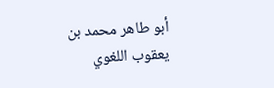أبو طاهر محمد بن يعقوب اللغوي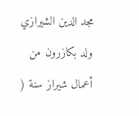مجد الدين الشيرازي ولد بكازرون من أعمال شيراز سنة (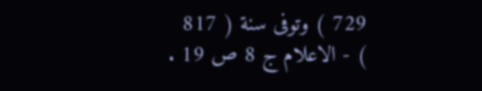729 ) وتوفى سنة ( 817 ) - الاعلام ج 8 ص 19 .